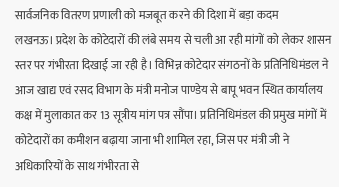सार्वजनिक वितरण प्रणाली को मजबूत करने की दिशा में बड़ा कदम
लखनऊ। प्रदेश के कोटेदारों की लंबे समय से चली आ रही मांगों को लेकर शासन स्तर पर गंभीरता दिखाई जा रही है। विभिन्न कोटेदार संगठनों के प्रतिनिधिमंडल ने आज खाद्य एवं रसद विभाग के मंत्री मनोज पाण्डेय से बापू भवन स्थित कार्यालय कक्ष में मुलाकात कर 13 सूत्रीय मांग पत्र सौंपा। प्रतिनिधिमंडल की प्रमुख मांगों में कोटेदारों का कमीशन बढ़ाया जाना भी शामिल रहा, जिस पर मंत्री जी ने अधिकारियों के साथ गंभीरता से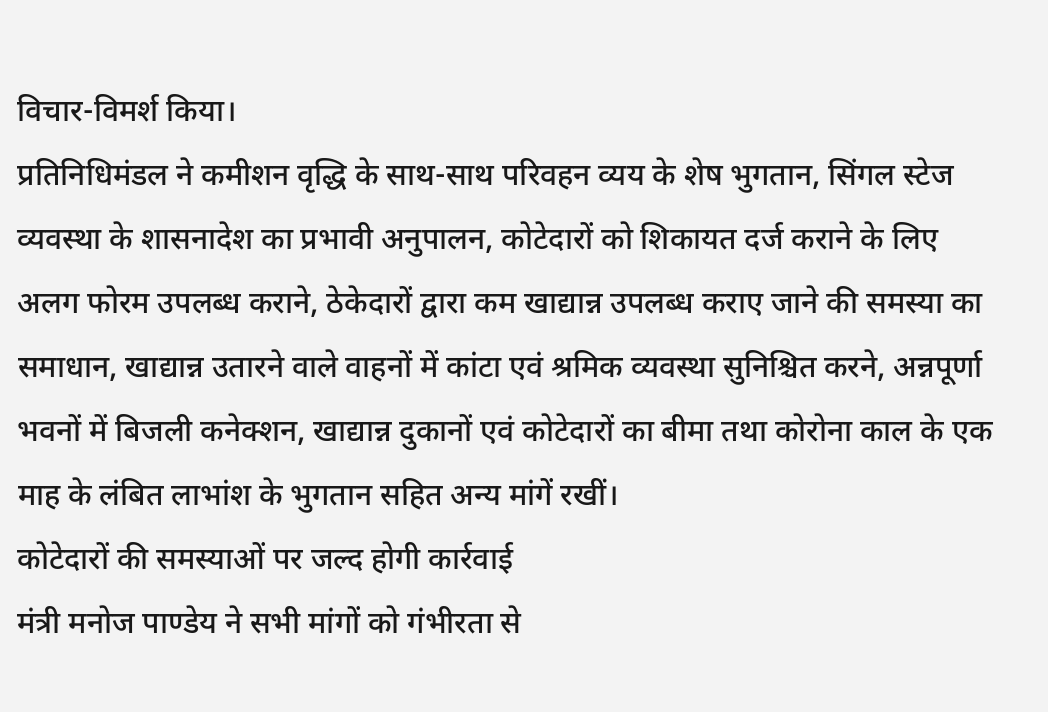विचार-विमर्श किया।
प्रतिनिधिमंडल ने कमीशन वृद्धि के साथ-साथ परिवहन व्यय के शेष भुगतान, सिंगल स्टेज व्यवस्था के शासनादेश का प्रभावी अनुपालन, कोटेदारों को शिकायत दर्ज कराने के लिए अलग फोरम उपलब्ध कराने, ठेकेदारों द्वारा कम खाद्यान्न उपलब्ध कराए जाने की समस्या का समाधान, खाद्यान्न उतारने वाले वाहनों में कांटा एवं श्रमिक व्यवस्था सुनिश्चित करने, अन्नपूर्णा भवनों में बिजली कनेक्शन, खाद्यान्न दुकानों एवं कोटेदारों का बीमा तथा कोरोना काल के एक माह के लंबित लाभांश के भुगतान सहित अन्य मांगें रखीं।
कोटेदारों की समस्याओं पर जल्द होगी कार्रवाई
मंत्री मनोज पाण्डेय ने सभी मांगों को गंभीरता से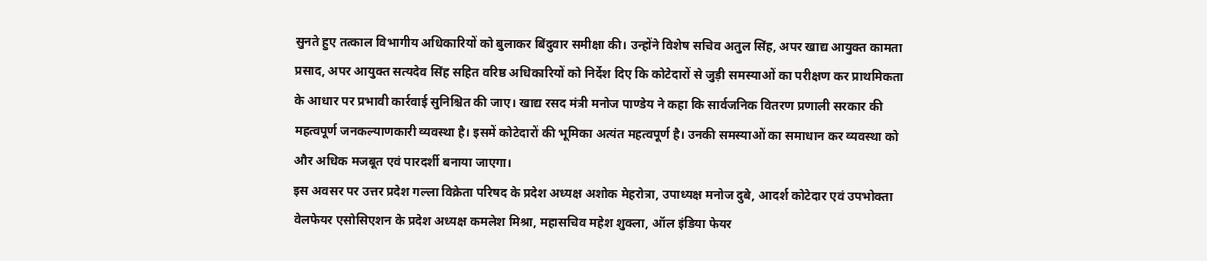सुनते हुए तत्काल विभागीय अधिकारियों को बुलाकर बिंदुवार समीक्षा की। उन्होंने विशेष सचिव अतुल सिंह, अपर खाद्य आयुक्त कामता प्रसाद, अपर आयुक्त सत्यदेव सिंह सहित वरिष्ठ अधिकारियों को निर्देश दिए कि कोटेदारों से जुड़ी समस्याओं का परीक्षण कर प्राथमिकता के आधार पर प्रभावी कार्रवाई सुनिश्चित की जाए। खाद्य रसद मंत्री मनोज पाण्डेय ने कहा कि सार्वजनिक वितरण प्रणाली सरकार की महत्वपूर्ण जनकल्याणकारी व्यवस्था है। इसमें कोटेदारों की भूमिका अत्यंत महत्वपूर्ण है। उनकी समस्याओं का समाधान कर व्यवस्था को और अधिक मजबूत एवं पारदर्शी बनाया जाएगा।
इस अवसर पर उत्तर प्रदेश गल्ला विक्रेता परिषद के प्रदेश अध्यक्ष अशोक मेहरोत्रा, उपाध्यक्ष मनोज दुबे, आदर्श कोटेदार एवं उपभोक्ता वेलफेयर एसोसिएशन के प्रदेश अध्यक्ष कमलेश मिश्रा, महासचिव महेश शुक्ला, ऑल इंडिया फेयर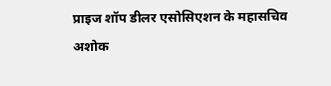प्राइज शॉप डीलर एसोसिएशन के महासचिव अशोक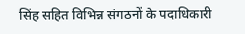सिंह सहित विभिन्न संगठनों के पदाधिकारी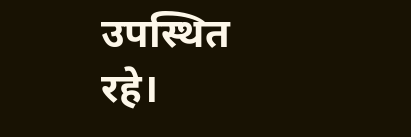उपस्थित रहे।